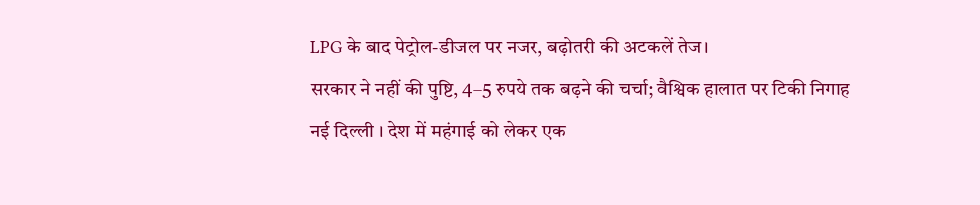LPG के बाद पेट्रोल-डीजल पर नजर, बढ़ोतरी की अटकलें तेज।
सरकार ने नहीं की पुष्टि, 4–5 रुपये तक बढ़ने की चर्चा; वैश्विक हालात पर टिकी निगाह
नई दिल्ली । देश में महंगाई को लेकर एक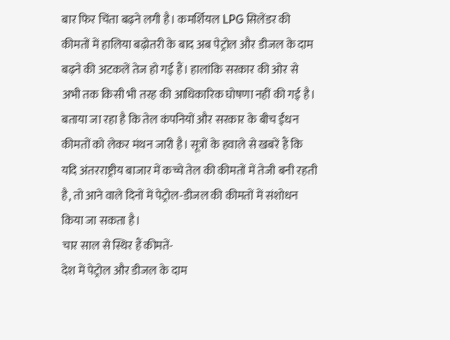बार फिर चिंता बढ़ने लगी है। कमर्शियल LPG सिलेंडर की कीमतों में हालिया बढ़ोतरी के बाद अब पेट्रोल और डीजल के दाम बढ़ने की अटकलें तेज हो गई हैं। हालांकि सरकार की ओर से अभी तक किसी भी तरह की आधिकारिक घोषणा नहीं की गई है।
बताया जा रहा है कि तेल कंपनियों और सरकार के बीच ईंधन कीमतों को लेकर मंथन जारी है। सूत्रों के हवाले से खबरें हैं कि यदि अंतरराष्ट्रीय बाजार में कच्चे तेल की कीमतों में तेजी बनी रहती है, तो आने वाले दिनों में पेट्रोल-डीजल की कीमतों में संशोधन किया जा सकता है।
चार साल से स्थिर हैं कीमतें-
देश में पेट्रोल और डीजल के दाम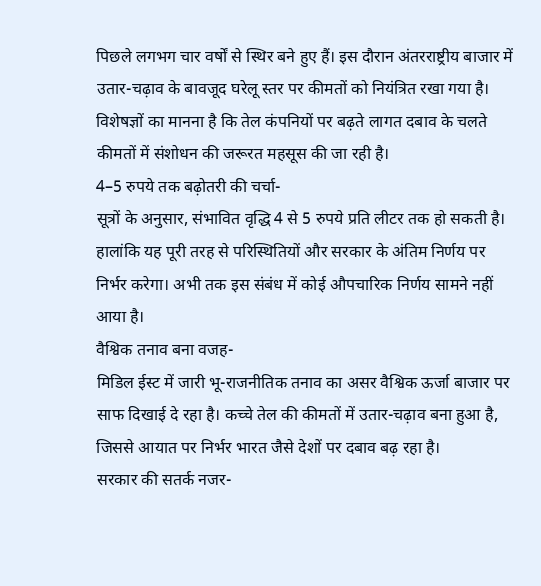पिछले लगभग चार वर्षों से स्थिर बने हुए हैं। इस दौरान अंतरराष्ट्रीय बाजार में उतार-चढ़ाव के बावजूद घरेलू स्तर पर कीमतों को नियंत्रित रखा गया है। विशेषज्ञों का मानना है कि तेल कंपनियों पर बढ़ते लागत दबाव के चलते कीमतों में संशोधन की जरूरत महसूस की जा रही है।
4–5 रुपये तक बढ़ोतरी की चर्चा-
सूत्रों के अनुसार, संभावित वृद्धि 4 से 5 रुपये प्रति लीटर तक हो सकती है। हालांकि यह पूरी तरह से परिस्थितियों और सरकार के अंतिम निर्णय पर निर्भर करेगा। अभी तक इस संबंध में कोई औपचारिक निर्णय सामने नहीं आया है।
वैश्विक तनाव बना वजह-
मिडिल ईस्ट में जारी भू-राजनीतिक तनाव का असर वैश्विक ऊर्जा बाजार पर साफ दिखाई दे रहा है। कच्चे तेल की कीमतों में उतार-चढ़ाव बना हुआ है, जिससे आयात पर निर्भर भारत जैसे देशों पर दबाव बढ़ रहा है।
सरकार की सतर्क नजर-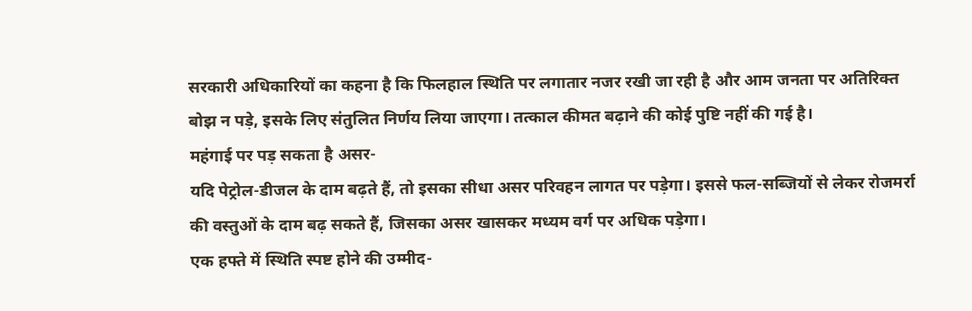सरकारी अधिकारियों का कहना है कि फिलहाल स्थिति पर लगातार नजर रखी जा रही है और आम जनता पर अतिरिक्त बोझ न पड़े, इसके लिए संतुलित निर्णय लिया जाएगा। तत्काल कीमत बढ़ाने की कोई पुष्टि नहीं की गई है।
महंगाई पर पड़ सकता है असर-
यदि पेट्रोल-डीजल के दाम बढ़ते हैं, तो इसका सीधा असर परिवहन लागत पर पड़ेगा। इससे फल-सब्जियों से लेकर रोजमर्रा की वस्तुओं के दाम बढ़ सकते हैं, जिसका असर खासकर मध्यम वर्ग पर अधिक पड़ेगा।
एक हफ्ते में स्थिति स्पष्ट होने की उम्मीद-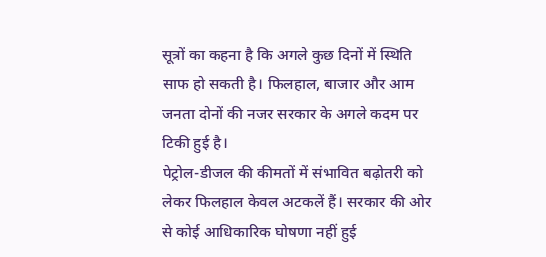सूत्रों का कहना है कि अगले कुछ दिनों में स्थिति साफ हो सकती है। फिलहाल, बाजार और आम जनता दोनों की नजर सरकार के अगले कदम पर टिकी हुई है।
पेट्रोल-डीजल की कीमतों में संभावित बढ़ोतरी को लेकर फिलहाल केवल अटकलें हैं। सरकार की ओर से कोई आधिकारिक घोषणा नहीं हुई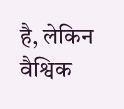है, लेकिन वैश्विक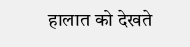हालात को देखते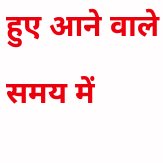हुए आने वाले समय में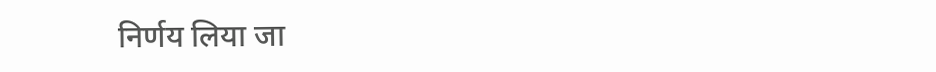निर्णय लिया जा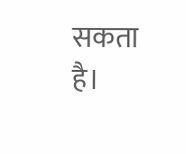सकता है।